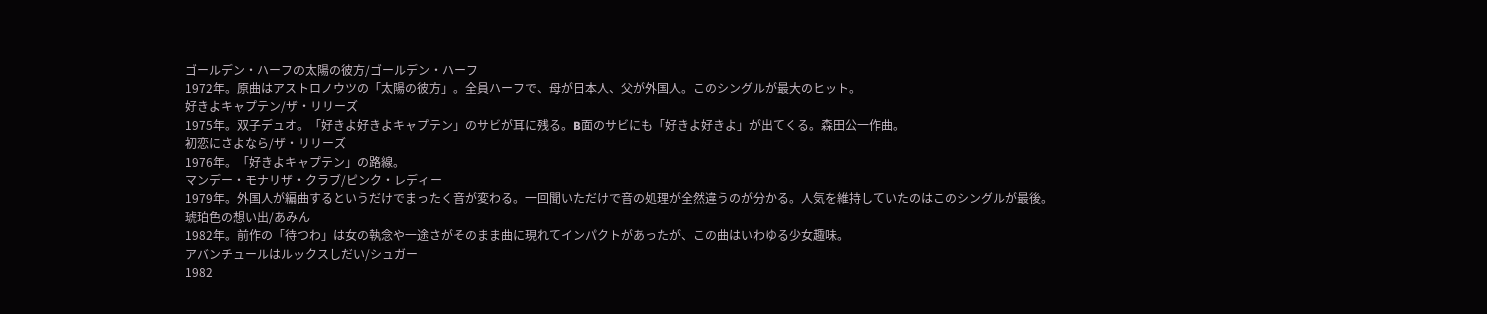ゴールデン・ハーフの太陽の彼方/ゴールデン・ハーフ
1972年。原曲はアストロノウツの「太陽の彼方」。全員ハーフで、母が日本人、父が外国人。このシングルが最大のヒット。
好きよキャプテン/ザ・リリーズ
1975年。双子デュオ。「好きよ好きよキャプテン」のサビが耳に残る。B面のサビにも「好きよ好きよ」が出てくる。森田公一作曲。
初恋にさよなら/ザ・リリーズ
1976年。「好きよキャプテン」の路線。
マンデー・モナリザ・クラブ/ピンク・レディー
1979年。外国人が編曲するというだけでまったく音が変わる。一回聞いただけで音の処理が全然違うのが分かる。人気を維持していたのはこのシングルが最後。
琥珀色の想い出/あみん
1982年。前作の「待つわ」は女の執念や一途さがそのまま曲に現れてインパクトがあったが、この曲はいわゆる少女趣味。
アバンチュールはルックスしだい/シュガー
1982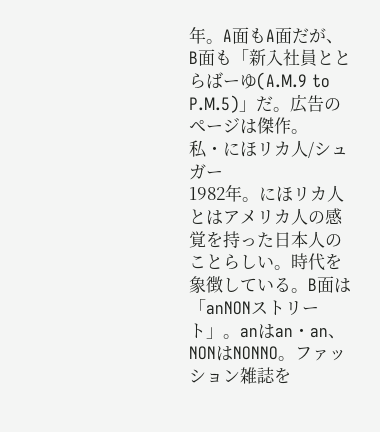年。A面もA面だが、B面も「新入社員ととらばーゆ(A.M.9 to P.M.5)」だ。広告のページは傑作。
私・にほリカ人/シュガー
1982年。にほリカ人とはアメリカ人の感覚を持った日本人のことらしい。時代を象徴している。B面は「anNONストリート」。anはan・an、NONはNONNO。ファッション雑誌を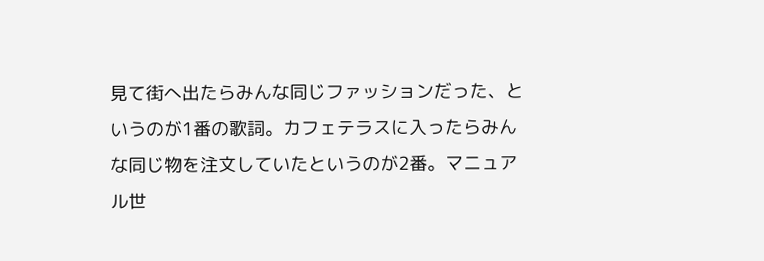見て街へ出たらみんな同じファッションだった、というのが1番の歌詞。カフェテラスに入ったらみんな同じ物を注文していたというのが2番。マニュアル世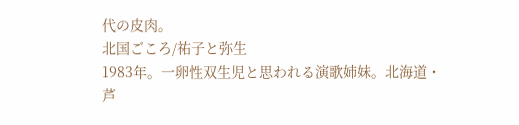代の皮肉。
北国ごころ/祐子と弥生
1983年。一卵性双生児と思われる演歌姉妹。北海道・芦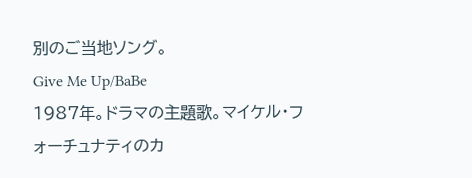別のご当地ソング。
Give Me Up/BaBe
1987年。ドラマの主題歌。マイケル・フォーチュナティのカ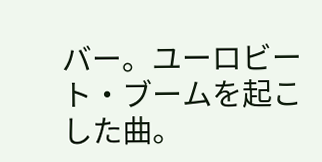バー。ユーロビート・ブームを起こした曲。